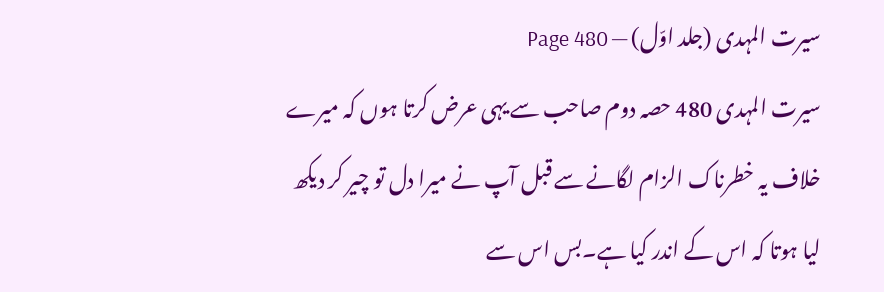سیرت المہدی (جلد اوّل) — Page 480
سیرت المہدی 480 حصہ دوم صاحب سے یہی عرض کرتا ہوں کہ میرے خلاف یہ خطرناک الزام لگانے سے قبل آپ نے میرا دل تو چیر کر دیکھ لیا ہوتا کہ اس کے اندر کیا ہے۔بس اس سے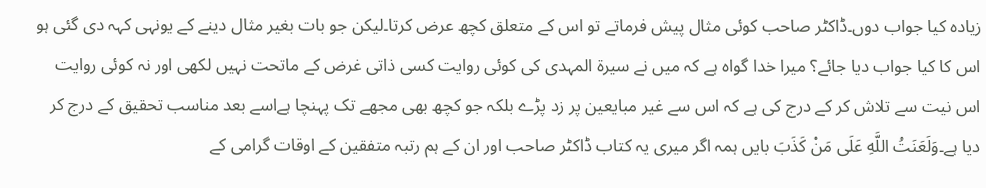زیادہ کیا جواب دوں۔ڈاکٹر صاحب کوئی مثال پیش فرماتے تو اس کے متعلق کچھ عرض کرتا۔لیکن جو بات بغیر مثال دینے کے یونہی کہہ دی گئی ہو اس کا کیا جواب دیا جائے؟ میرا خدا گواہ ہے کہ میں نے سیرۃ المہدی کی کوئی روایت کسی ذاتی غرض کے ماتحت نہیں لکھی اور نہ کوئی روایت اس نیت سے تلاش کر کے درج کی ہے کہ اس سے غیر مبایعین پر زد پڑے بلکہ جو کچھ بھی مجھے تک پہنچا ہےاسے بعد مناسب تحقیق کے درج کر دیا ہے۔وَلَعَنَتُ اللَّهِ عَلَى مَنْ كَذَبَ بایں ہمہ اگر میری یہ کتاب ڈاکٹر صاحب اور ان کے ہم رتبہ متفقین کے اوقات گرامی کے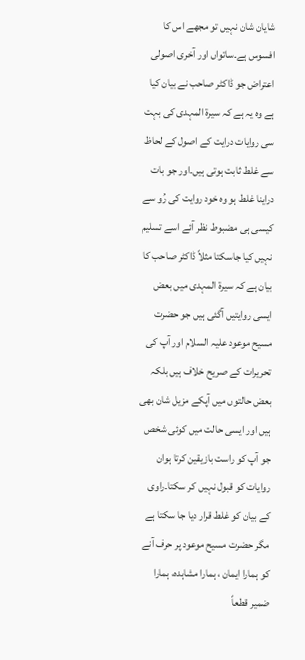شایان شان نہیں تو مجھے اس کا افسوس ہے۔ساتواں اور آخری اصولی اعتراض جو ڈاکٹر صاحب نے بیان کیا ہے وہ یہ ہے کہ سیرۃ المہدی کی بہت سی روایات درایت کے اصول کے لحاظ سے غلط ثابت ہوتی ہیں۔اور جو بات دراینا غلط ہو وہ خود روایت کی رُو سے کیسی ہی مضبوط نظر آئے اسے تسلیم نہیں کیا جاسکتا مثلاً ڈاکٹر صاحب کا بیان ہے کہ سیرۃ المہدی میں بعض ایسی روایتیں آگئی ہیں جو حضرت مسیح موعود علیہ السلام اور آپ کی تحریرات کے صریح خلاف ہیں بلکہ بعض حالتوں میں آپکے مزیل شان بھی ہیں اور ایسی حالت میں کوئی شخص جو آپ کو راست بازیقین کرتا ہوان روایات کو قبول نہیں کر سکتا۔راوی کے بیان کو غلط قرار دیا جا سکتا ہے مگر حضرت مسیح موعود پر حرف آنے کو ہمارا ایمان ، ہمارا مشاہدہ، ہمارا ضمیر قطعاً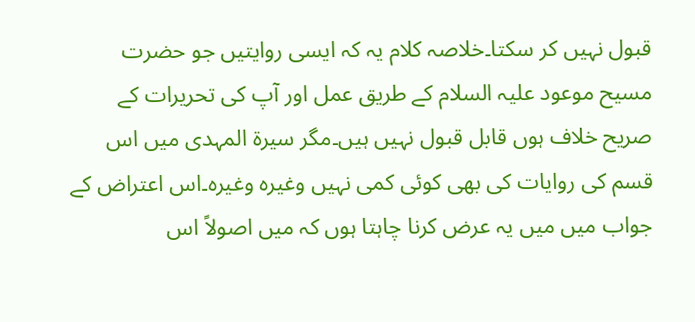قبول نہیں کر سکتا۔خلاصہ کلام یہ کہ ایسی روایتیں جو حضرت مسیح موعود علیہ السلام کے طریق عمل اور آپ کی تحریرات کے صریح خلاف ہوں قابل قبول نہیں ہیں۔مگر سیرۃ المہدی میں اس قسم کی روایات کی بھی کوئی کمی نہیں وغیرہ وغیرہ۔اس اعتراض کے جواب میں میں یہ عرض کرنا چاہتا ہوں کہ میں اصولاً اس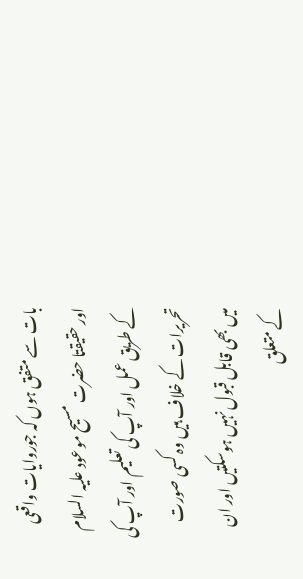بات سے متفق ہوں کہ جوروایات واقعی اور حقیقتا حضرت مسیح موعود علیہ السلام کے طریق عمل اور آپ کی تعلیم اور آپ کی تحریرات کے خلاف ہیں وہ کسی صورت میں بھی قابل قبول نہیں ہوسکتیں اور ان کے متعلق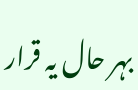بہر حال یہ قرار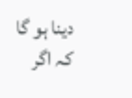دینا ہو گا کہ اگر